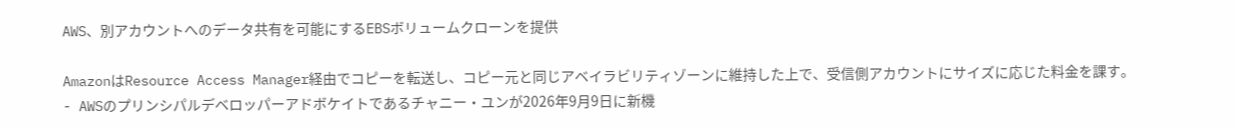AWS、別アカウントへのデータ共有を可能にするEBSボリュームクローンを提供

AmazonはResource Access Manager経由でコピーを転送し、コピー元と同じアベイラビリティゾーンに維持した上で、受信側アカウントにサイズに応じた料金を課す。
- AWSのプリンシパルデベロッパーアドボケイトであるチャニー・ユンが2026年9月9日に新機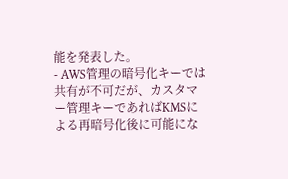能を発表した。
- AWS管理の暗号化キーでは共有が不可だが、カスタマー管理キーであればKMSによる再暗号化後に可能にな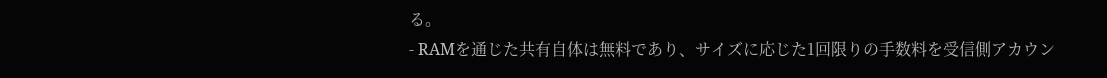る。
- RAMを通じた共有自体は無料であり、サイズに応じた1回限りの手数料を受信側アカウン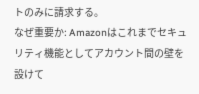トのみに請求する。
なぜ重要か: Amazonはこれまでセキュリティ機能としてアカウント間の壁を設けて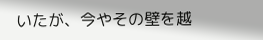いたが、今やその壁を越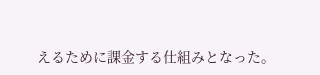えるために課金する仕組みとなった。